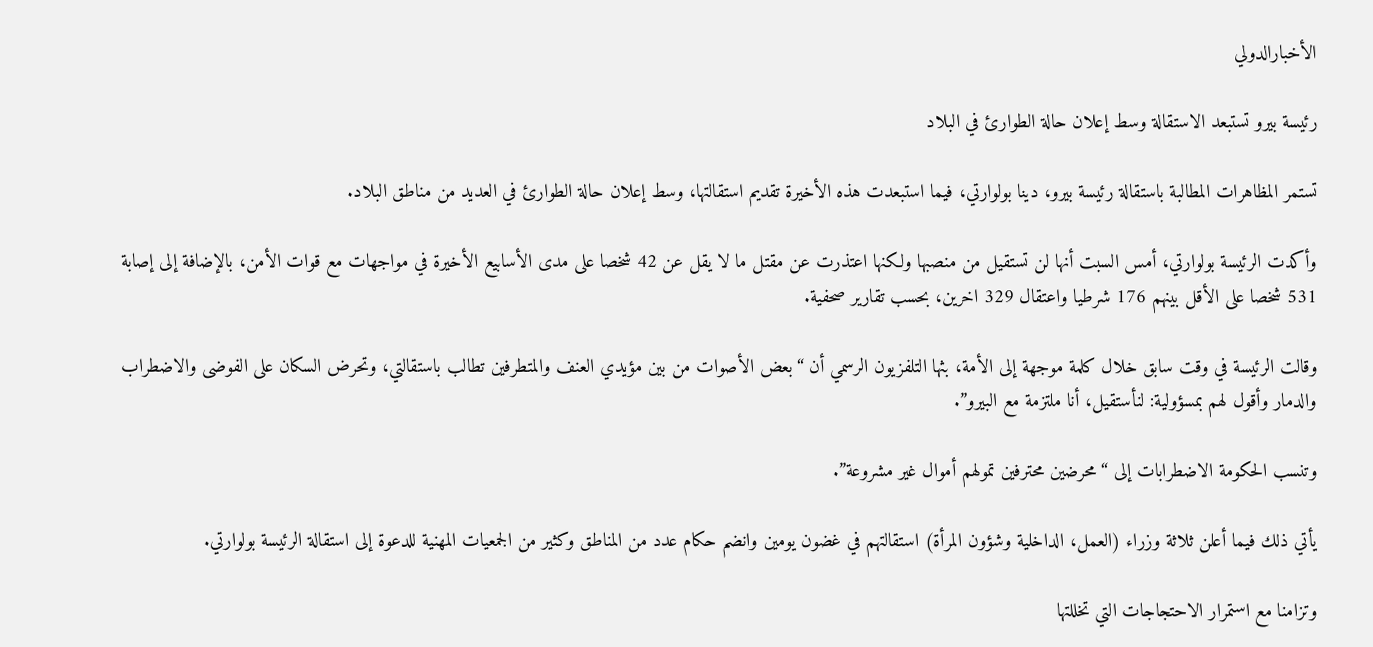الأخبارالدولي

رئيسة بيرو تستبعد الاستقالة وسط إعلان حالة الطوارئ في البلاد

تستمر المظاهرات المطالبة باستقالة رئيسة بيرو، دينا بولوارتي، فيما استبعدت هذه الأخيرة تقديم استقالتها، وسط إعلان حالة الطوارئ في العديد من مناطق البلاد.

وأكدت الرئيسة بولوارتي، أمس السبت أنها لن تستقيل من منصبها ولكنها اعتذرت عن مقتل ما لا يقل عن 42 شخصا على مدى الأسابيع الأخيرة في مواجهات مع قوات الأمن، بالإضافة إلى إصابة 531 شخصا على الأقل بينهم 176 شرطيا واعتقال 329 اخرين، بحسب تقارير صحفية.

وقالت الرئيسة في وقت سابق خلال كلمة موجهة إلى الأمة، بثها التلفزيون الرسمي أن “بعض الأصوات من بين مؤيدي العنف والمتطرفين تطالب باستقالتي، وتحرض السكان على الفوضى والاضطراب والدمار وأقول لهم بمسؤولية: لنأستقيل، أنا ملتزمة مع البيرو”.

وتنسب الحكومة الاضطرابات إلى “محرضين محترفين تمولهم أموال غير مشروعة”.

يأتي ذلك فيما أعلن ثلاثة وزراء (العمل، الداخلية وشؤون المرأة) استقالتهم في غضون يومين وانضم حكام عدد من المناطق وكثير من الجمعيات المهنية للدعوة إلى استقالة الرئيسة بولوارتي.

وتزامنا مع استمرار الاحتجاجات التي تخللتها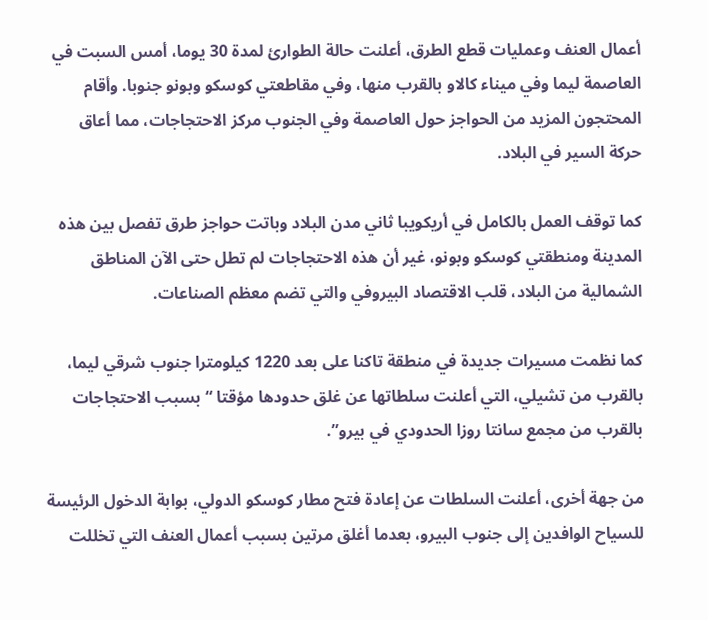أعمال العنف وعمليات قطع الطرق، أعلنت حالة الطوارئ لمدة 30 يوما، أمس السبت في العاصمة ليما وفي ميناء كالاو بالقرب منها، وفي مقاطعتي كوسكو وبونو جنوبا. وأقام المحتجون المزيد من الحواجز حول العاصمة وفي الجنوب مركز الاحتجاجات، مما أعاق حركة السير في البلاد.

كما توقف العمل بالكامل في أريكويبا ثاني مدن البلاد وباتت حواجز طرق تفصل بين هذه المدينة ومنطقتي كوسكو وبونو، غير أن هذه الاحتجاجات لم تطل حتى الآن المناطق الشمالية من البلاد، قلب الاقتصاد البيروفي والتي تضم معظم الصناعات.

كما نظمت مسيرات جديدة في منطقة تاكنا على بعد 1220 كيلومترا جنوب شرقي ليما، بالقرب من تشيلي، التي أعلنت سلطاتها عن غلق حدودها مؤقتا “بسبب الاحتجاجات بالقرب من مجمع سانتا روزا الحدودي في بيرو”.

من جهة أخرى، أعلنت السلطات عن إعادة فتح مطار كوسكو الدولي، بوابة الدخول الرئيسة للسياح الوافدين إلى جنوب البيرو، بعدما أغلق مرتين بسبب أعمال العنف التي تخللت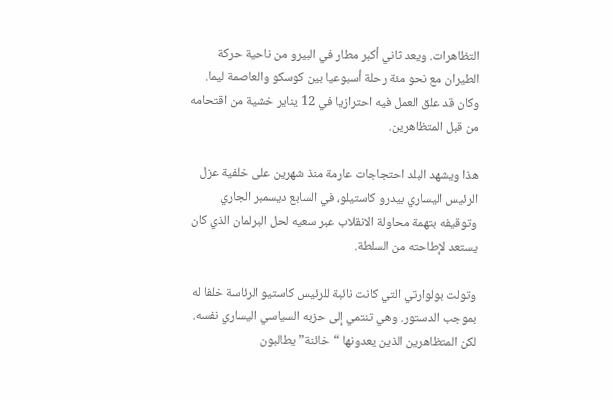التظاهرات. ويعد ثاني أكبر مطار في البيرو من ناحية حركة الطيران مع نحو مئة رحلة أسبوعيا بين كوسكو والعاصمة ليما. وكان قد علق العمل فيه احترازيا في 12 يناير خشية من اقتحامه من قبل المتظاهرين.

هذا ويشهد البلد احتجاجات عارمة منذ شهرين على خلفية عزل الرئيس اليساري بيدرو كاستيلو، في السابع ديسمبر الجاري وتوقيفه بتهمة محاولة الانقلاب عبر سعيه لحل البرلمان الذي كان يستعد لإطاحته من السلطة.

وتولت بولوارتي التي كانت نائبة للرئيس كاستيو الرئاسة خلفا له بموجب الدستور. وهي تنتمي إلى حزبه السياسي اليساري نفسه. لكن المتظاهرين الذين يعدونها “خائنة” يطالبون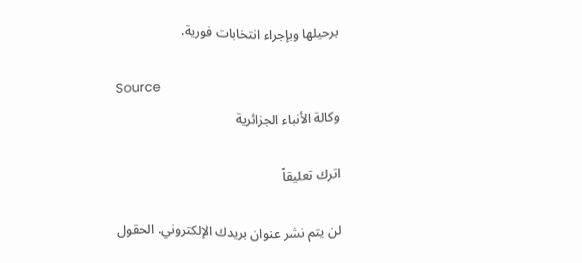برحيلها وبإجراء انتخابات فورية.

Source
وكالة الأنباء الجزائرية

اترك تعليقاً

لن يتم نشر عنوان بريدك الإلكتروني. الحقول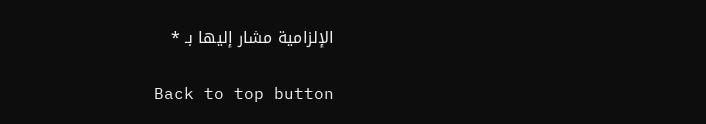الإلزامية مشار إليها بـ *

Back to top button